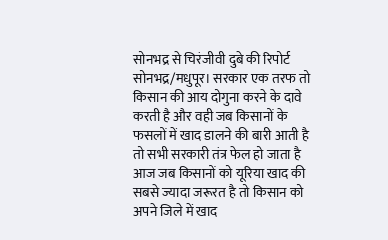सोनभद्र से चिरंजीवी दुबे की रिपोर्ट
सोनभद्र/मधुपूर। सरकार एक तरफ तो किसान की आय दोगुना करने के दावे करती है और वही जब किसानों के फसलों में खाद डालने की बारी आती है तो सभी सरकारी तंत्र फेल हो जाता है आज जब किसानों को यूरिया खाद की सबसे ज्यादा जरूरत है तो किसान को अपने जिले में खाद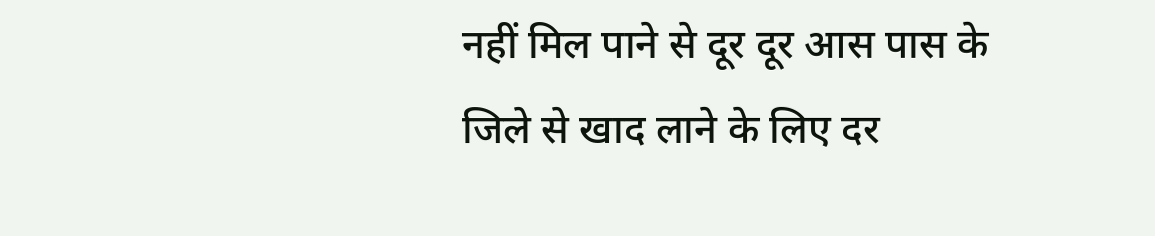नहीं मिल पाने से दूर दूर आस पास के जिले से खाद लाने के लिए दर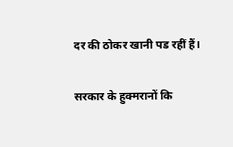दर की ठोकर खानी पड रहीं हैं।

सरकार के हुक्मरानों कि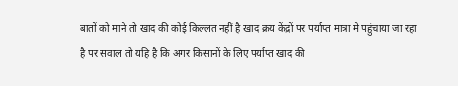बातों को माने तो खाद की कोई किल्लत नहीं है खाद क्रय केंद्रों पर पर्याप्त मात्रा मे पहुंचाया जा रहा है पर सवाल तो यहि है कि अगर किसानों के लिए पर्याप्त खाद की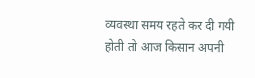व्यवस्था समय रहते कर दी गयी होती तो आज किसान अपनी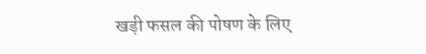खड़ी फसल की पोषण के लिए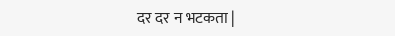दर दर न भटकता |